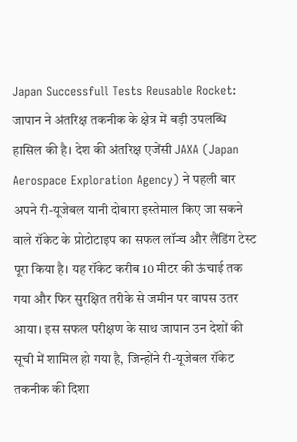Japan Successfull Tests Reusable Rocket: जापान ने अंतरिक्ष तकनीक के क्षेत्र में बड़ी उपलब्धि हासिल की है। देश की अंतरिक्ष एजेंसी JAXA (Japan Aerospace Exploration Agency) ने पहली बार अपने री-यूजेबल यानी दोबारा इस्तेमाल किए जा सकने वाले रॉकेट के प्रोटोटाइप का सफल लॉन्च और लैंडिंग टेस्ट पूरा किया है। यह रॉकेट करीब 10 मीटर की ऊंचाई तक गया और फिर सुरक्षित तरीके से जमीन पर वापस उतर आया। इस सफल परीक्षण के साथ जापान उन देशों की सूची में शामिल हो गया है, जिन्होंने री-यूजेबल रॉकेट तकनीक की दिशा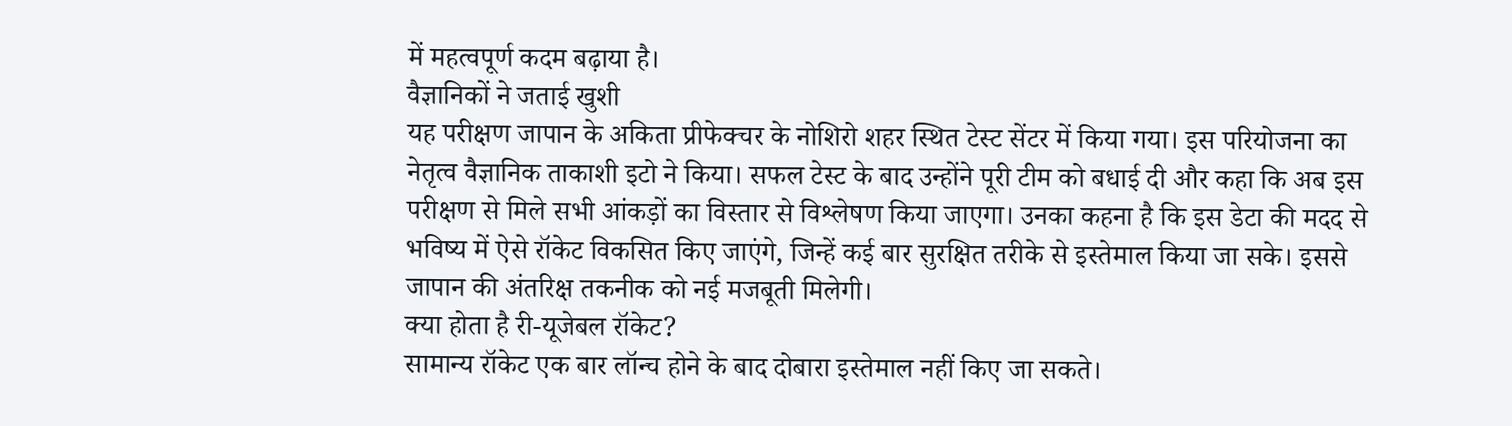में महत्वपूर्ण कदम बढ़ाया है।
वैज्ञानिकों ने जताई खुशी
यह परीक्षण जापान के अकिता प्रीफेक्चर के नोशिरो शहर स्थित टेस्ट सेंटर में किया गया। इस परियोजना का नेतृत्व वैज्ञानिक ताकाशी इटो ने किया। सफल टेस्ट के बाद उन्होंने पूरी टीम को बधाई दी और कहा कि अब इस परीक्षण से मिले सभी आंकड़ों का विस्तार से विश्लेषण किया जाएगा। उनका कहना है कि इस डेटा की मदद से भविष्य में ऐसे रॉकेट विकसित किए जाएंगे, जिन्हें कई बार सुरक्षित तरीके से इस्तेमाल किया जा सके। इससे जापान की अंतरिक्ष तकनीक को नई मजबूती मिलेगी।
क्या होता है री-यूजेबल रॉकेट?
सामान्य रॉकेट एक बार लॉन्च होने के बाद दोबारा इस्तेमाल नहीं किए जा सकते।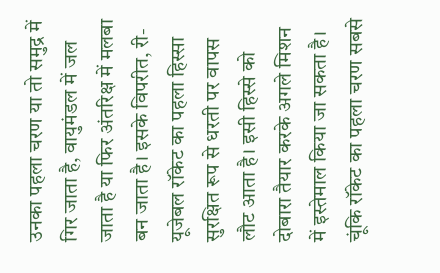उनका पहला चरण या तो समुद्र में गिर जाता है, वायुमंडल में जल जाता है या फिर अंतरिक्ष में मलबा बन जाता है। इसके विपरीत, री-यूजेबल रॉकेट का पहला हिस्सा सुरक्षित रूप से धरती पर वापस लौट आता है। इसी हिस्से को दोबारा तैयार करके अगले मिशन में इस्तेमाल किया जा सकता है। चूंकि रॉकेट का पहला चरण सबसे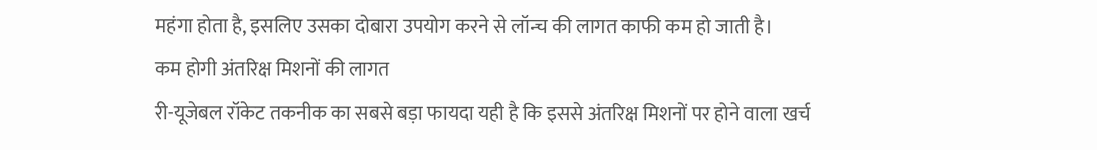महंगा होता है, इसलिए उसका दोबारा उपयोग करने से लॉन्च की लागत काफी कम हो जाती है।
कम होगी अंतरिक्ष मिशनों की लागत
री-यूजेबल रॉकेट तकनीक का सबसे बड़ा फायदा यही है कि इससे अंतरिक्ष मिशनों पर होने वाला खर्च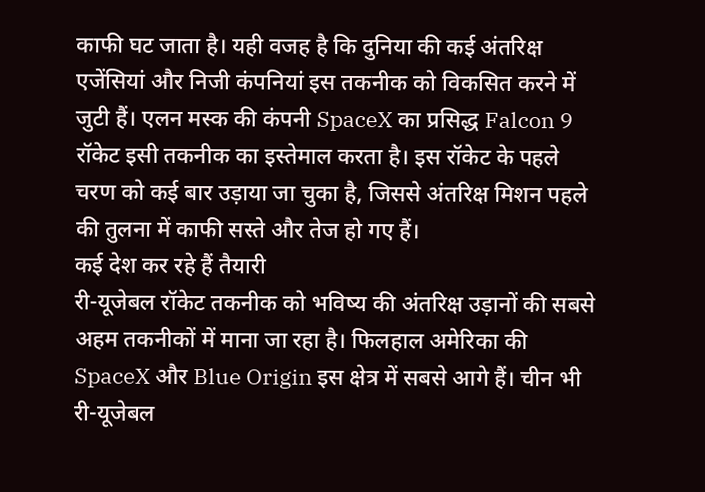काफी घट जाता है। यही वजह है कि दुनिया की कई अंतरिक्ष एजेंसियां और निजी कंपनियां इस तकनीक को विकसित करने में जुटी हैं। एलन मस्क की कंपनी SpaceX का प्रसिद्ध Falcon 9 रॉकेट इसी तकनीक का इस्तेमाल करता है। इस रॉकेट के पहले चरण को कई बार उड़ाया जा चुका है, जिससे अंतरिक्ष मिशन पहले की तुलना में काफी सस्ते और तेज हो गए हैं।
कई देश कर रहे हैं तैयारी
री-यूजेबल रॉकेट तकनीक को भविष्य की अंतरिक्ष उड़ानों की सबसे अहम तकनीकों में माना जा रहा है। फिलहाल अमेरिका की SpaceX और Blue Origin इस क्षेत्र में सबसे आगे हैं। चीन भी री-यूजेबल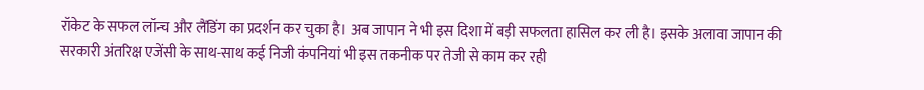रॉकेट के सफल लॉन्च और लैंडिंग का प्रदर्शन कर चुका है। अब जापान ने भी इस दिशा में बड़ी सफलता हासिल कर ली है। इसके अलावा जापान की सरकारी अंतरिक्ष एजेंसी के साथ-साथ कई निजी कंपनियां भी इस तकनीक पर तेजी से काम कर रही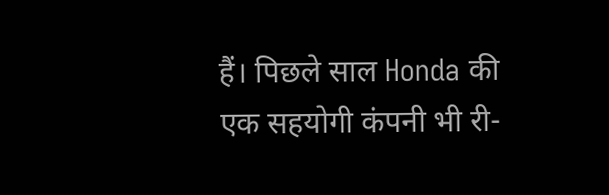हैं। पिछले साल Honda की एक सहयोगी कंपनी भी री-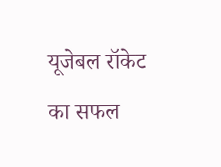यूजेबल रॉकेट का सफल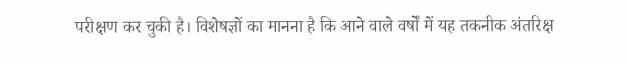परीक्षण कर चुकी है। विशेषज्ञों का मानना है कि आने वाले वर्षों में यह तकनीक अंतरिक्ष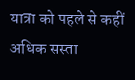यात्रा को पहले से कहीं अधिक सस्ता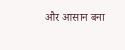और आसान बना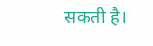सकती है।